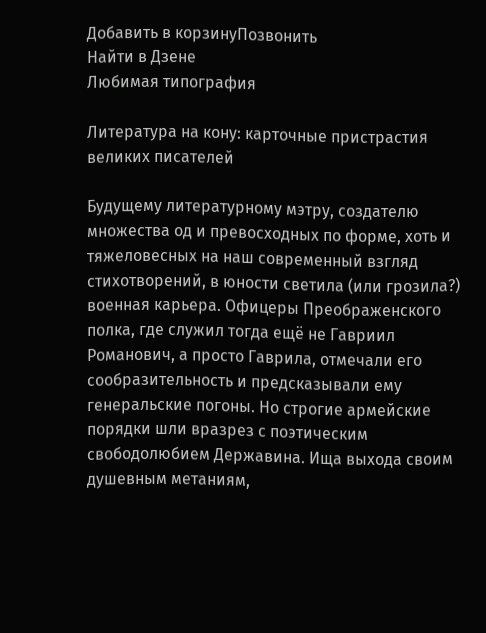Добавить в корзинуПозвонить
Найти в Дзене
Любимая типография

Литература на кону: карточные пристрастия великих писателей

Будущему литературному мэтру, создателю множества од и превосходных по форме, хоть и тяжеловесных на наш современный взгляд стихотворений, в юности светила (или грозила?) военная карьера. Офицеры Преображенского полка, где служил тогда ещё не Гавриил Романович, а просто Гаврила, отмечали его сообразительность и предсказывали ему генеральские погоны. Но строгие армейские порядки шли вразрез с поэтическим свободолюбием Державина. Ища выхода своим душевным метаниям,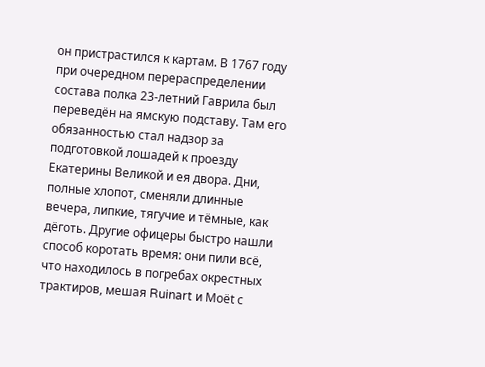он пристрастился к картам. В 1767 году при очередном перераспределении состава полка 23-летний Гаврила был переведён на ямскую подставу. Там его обязанностью стал надзор за подготовкой лошадей к проезду Екатерины Великой и ея двора. Дни, полные хлопот, сменяли длинные вечера, липкие, тягучие и тёмные, как дёготь. Другие офицеры быстро нашли способ коротать время: они пили всё, что находилось в погребах окрестных трактиров, мешая Ruinart и Moët с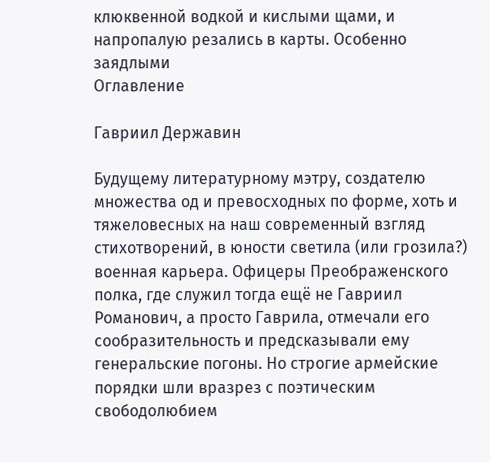клюквенной водкой и кислыми щами, и напропалую резались в карты. Особенно заядлыми
Оглавление

Гавриил Державин

Будущему литературному мэтру, создателю множества од и превосходных по форме, хоть и тяжеловесных на наш современный взгляд стихотворений, в юности светила (или грозила?) военная карьера. Офицеры Преображенского полка, где служил тогда ещё не Гавриил Романович, а просто Гаврила, отмечали его сообразительность и предсказывали ему генеральские погоны. Но строгие армейские порядки шли вразрез с поэтическим свободолюбием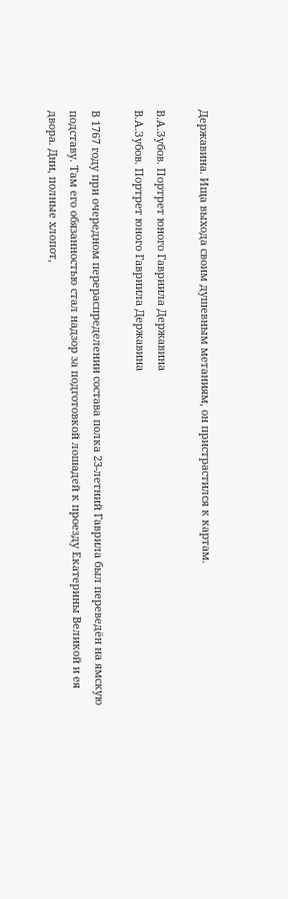Державина. Ища выхода своим душевным метаниям, он пристрастился к картам.

В.А.Зубов. Портрет юного Гавриила Державина
В.А.Зубов. Портрет юного Гавриила Державина

В 1767 году при очередном перераспределении состава полка 23-летний Гаврила был переведён на ямскую подставу. Там его обязанностью стал надзор за подготовкой лошадей к проезду Екатерины Великой и ея двора. Дни, полные хлопот,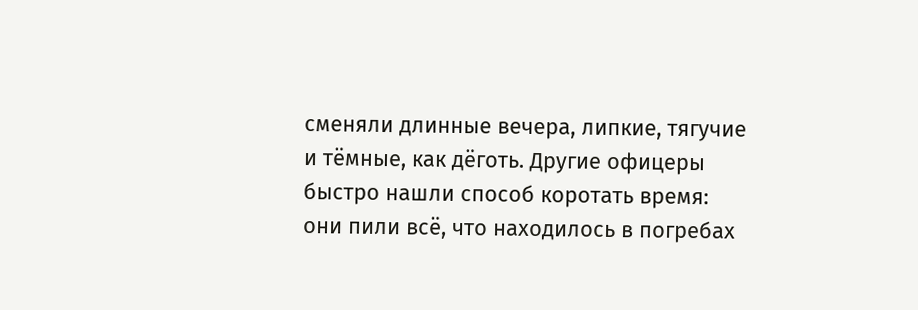сменяли длинные вечера, липкие, тягучие и тёмные, как дёготь. Другие офицеры быстро нашли способ коротать время: они пили всё, что находилось в погребах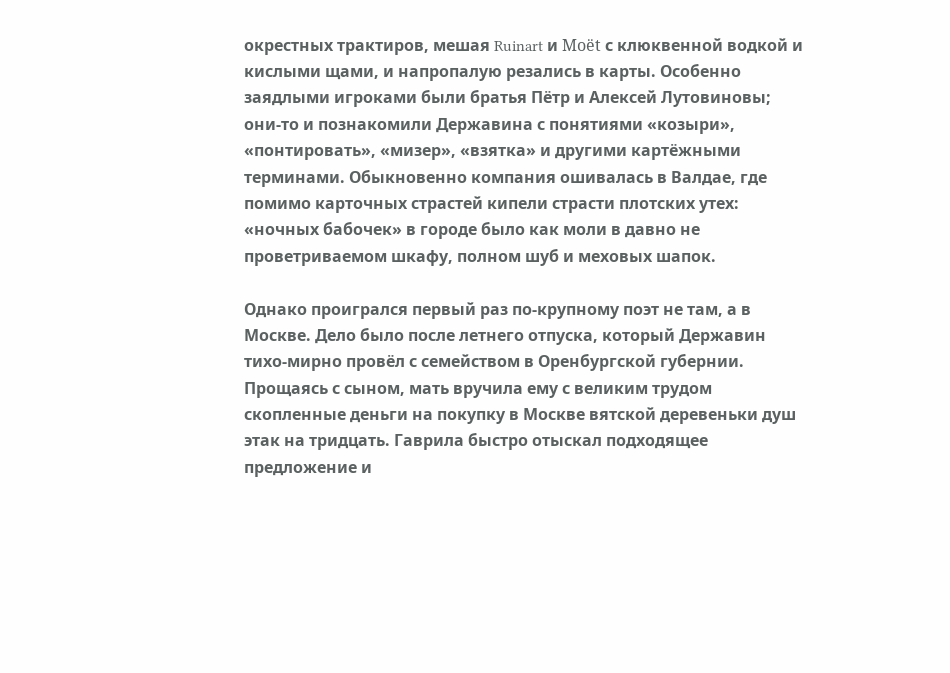окрестных трактиров, мешая Ruinart и Moët с клюквенной водкой и кислыми щами, и напропалую резались в карты. Особенно заядлыми игроками были братья Пётр и Алексей Лутовиновы; они-то и познакомили Державина с понятиями «козыри», «понтировать», «мизер», «взятка» и другими картёжными терминами. Обыкновенно компания ошивалась в Валдае, где помимо карточных страстей кипели страсти плотских утех: «ночных бабочек» в городе было как моли в давно не проветриваемом шкафу, полном шуб и меховых шапок.

Однако проигрался первый раз по-крупному поэт не там, а в Москве. Дело было после летнего отпуска, который Державин тихо-мирно провёл с семейством в Оренбургской губернии. Прощаясь с сыном, мать вручила ему с великим трудом скопленные деньги на покупку в Москве вятской деревеньки душ этак на тридцать. Гаврила быстро отыскал подходящее предложение и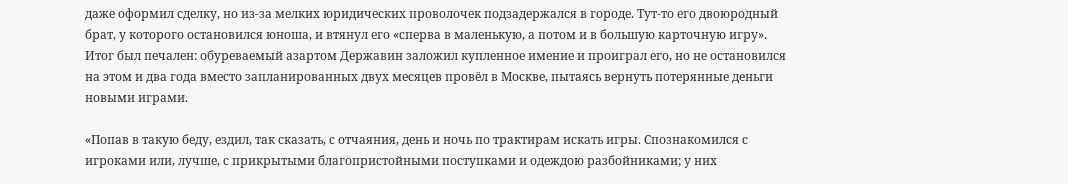даже оформил сделку, но из-за мелких юридических проволочек подзадержался в городе. Тут-то его двоюродный брат, у которого остановился юноша, и втянул его «сперва в маленькую, а потом и в большую карточную игру». Итог был печален: обуреваемый азартом Державин заложил купленное имение и проиграл его, но не остановился на этом и два года вместо запланированных двух месяцев провёл в Москве, пытаясь вернуть потерянные деньги новыми играми.

«Попав в такую беду, ездил, так сказать, с отчаяния, день и ночь по трактирам искать игры. Спознакомился с игроками или, лучше, с прикрытыми благопристойными поступками и одеждою разбойниками; у них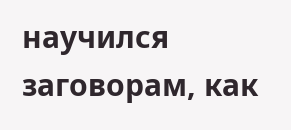научился заговорам, как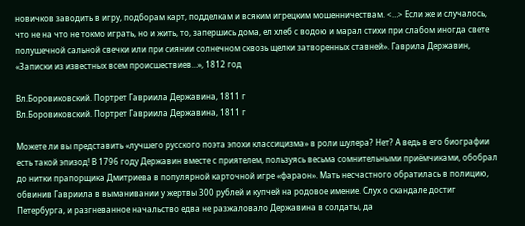новичков заводить в игру, подборам карт, подделкам и всяким игрецким мошенничествам. <…> Если же и случалось, что не на что не токмо играть, но и жить, то, запершись дома, ел хлеб с водою и марал стихи при слабом иногда свете полушечной сальной свечки или при сиянии солнечном сквозь щелки затворенных ставней». Гаврила Державин, «Записки из известных всем происшествиев…», 1812 год

Вл.Боровиковский. Портрет Гавриила Державина, 1811 г
Вл.Боровиковский. Портрет Гавриила Державина, 1811 г

Можете ли вы представить «лучшего русского поэта эпохи классицизма» в роли шулера? Нет? А ведь в его биографии есть такой эпизод! В 1796 году Державин вместе с приятелем, пользуясь весьма сомнительными приёмчиками, обобрал до нитки прапорщика Дмитриева в популярной карточной игре «фараон». Мать несчастного обратилась в полицию, обвинив Гавриила в выманивании у жертвы 300 рублей и купчей на родовое имение. Слух о скандале достиг Петербурга, и разгневанное начальство едва не разжаловало Державина в солдаты, да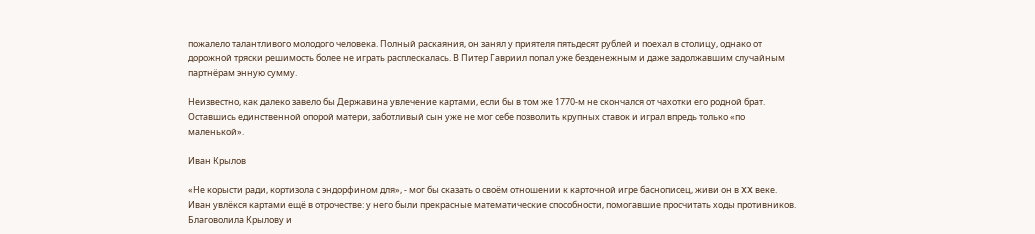пожалело талантливого молодого человека. Полный раскаяния, он занял у приятеля пятьдесят рублей и поехал в столицу, однако от дорожной тряски решимость более не играть расплескалась. В Питер Гавриил попал уже безденежным и даже задолжавшим случайным партнёрам энную сумму.

Неизвестно, как далеко завело бы Державина увлечение картами, если бы в том же 1770-м не скончался от чахотки его родной брат. Оставшись единственной опорой матери, заботливый сын уже не мог себе позволить крупных ставок и играл впредь только «по маленькой».

Иван Крылов

«Не корысти ради, кортизола с эндорфином для», - мог бы сказать о своём отношении к карточной игре баснописец, живи он в XX веке. Иван увлёкся картами ещё в отрочестве: у него были прекрасные математические способности, помогавшие просчитать ходы противников. Благоволила Крылову и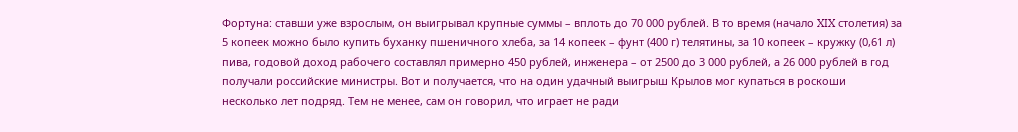Фортуна: ставши уже взрослым, он выигрывал крупные суммы – вплоть до 70 000 рублей. В то время (начало XIX столетия) за 5 копеек можно было купить буханку пшеничного хлеба, за 14 копеек – фунт (400 г) телятины, за 10 копеек – кружку (0,61 л) пива, годовой доход рабочего составлял примерно 450 рублей, инженера – от 2500 до 3 000 рублей, а 26 000 рублей в год получали российские министры. Вот и получается, что на один удачный выигрыш Крылов мог купаться в роскоши несколько лет подряд. Тем не менее, сам он говорил, что играет не ради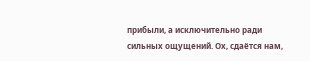прибыли, а исключительно ради сильных ощущений. Ох, сдаётся нам,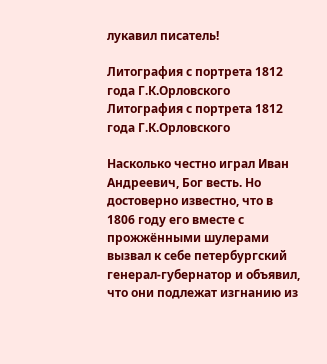лукавил писатель!

Литография с портрета 1812 года Г.К.Орловского
Литография с портрета 1812 года Г.К.Орловского

Насколько честно играл Иван Андреевич, Бог весть. Но достоверно известно, что в 1806 году его вместе с прожжёнными шулерами вызвал к себе петербургский генерал-губернатор и объявил, что они подлежат изгнанию из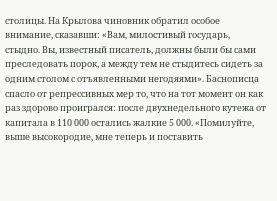столицы. На Крылова чиновник обратил особое внимание, сказавши: «Вам, милостивый государь, стыдно. Вы, известный писатель, должны были бы сами преследовать порок, а между тем не стыдитесь сидеть за одним столом с отъявленными негодяями». Баснописца спасло от репрессивных мер то, что на тот момент он как раз здорово проигрался: после двухнедельного кутежа от капитала в 110 000 остались жалкие 5 000. «Помилуйте, выше высокородие, мне теперь и поставить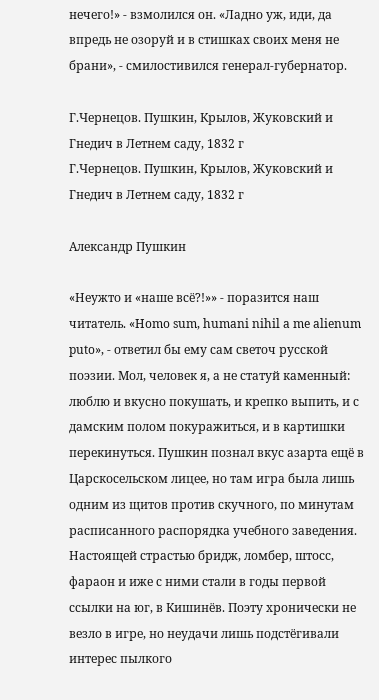нечего!» - взмолился он. «Ладно уж, иди, да впредь не озоруй и в стишках своих меня не брани», - смилостивился генерал-губернатор.

Г.Чернецов. Пушкин, Крылов, Жуковский и Гнедич в Летнем саду, 1832 г
Г.Чернецов. Пушкин, Крылов, Жуковский и Гнедич в Летнем саду, 1832 г

Александр Пушкин

«Неужто и «наше всё?!»» - поразится наш читатель. «Homo sum, humani nihil a me alienum puto», - ответил бы ему сам светоч русской поэзии. Мол, человек я, а не статуй каменный: люблю и вкусно покушать, и крепко выпить, и с дамским полом покуражиться, и в картишки перекинуться. Пушкин познал вкус азарта ещё в Царскосельском лицее, но там игра была лишь одним из щитов против скучного, по минутам расписанного распорядка учебного заведения. Настоящей страстью бридж, ломбер, штосс, фараон и иже с ними стали в годы первой ссылки на юг, в Кишинёв. Поэту хронически не везло в игре, но неудачи лишь подстёгивали интерес пылкого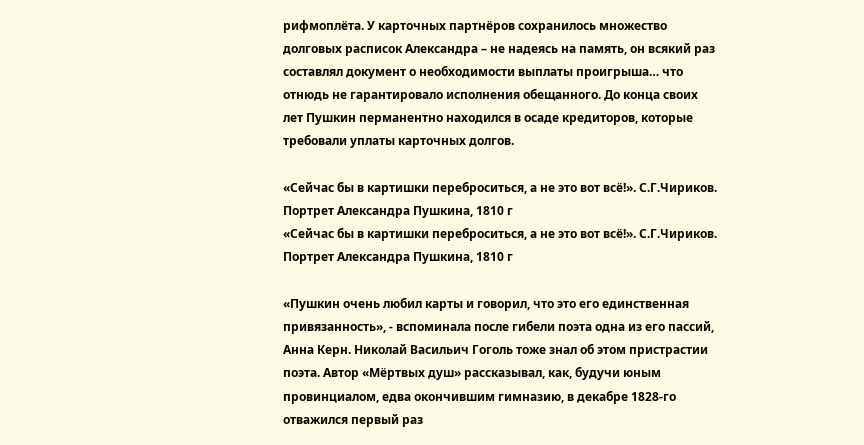рифмоплёта. У карточных партнёров сохранилось множество долговых расписок Александра – не надеясь на память, он всякий раз составлял документ о необходимости выплаты проигрыша… что отнюдь не гарантировало исполнения обещанного. До конца своих лет Пушкин перманентно находился в осаде кредиторов, которые требовали уплаты карточных долгов.

«Сейчас бы в картишки переброситься, а не это вот всё!». С.Г.Чириков. Портрет Александра Пушкина, 1810 г
«Сейчас бы в картишки переброситься, а не это вот всё!». С.Г.Чириков. Портрет Александра Пушкина, 1810 г

«Пушкин очень любил карты и говорил, что это его единственная привязанность», - вспоминала после гибели поэта одна из его пассий, Анна Керн. Николай Васильич Гоголь тоже знал об этом пристрастии поэта. Автор «Мёртвых душ» рассказывал, как, будучи юным провинциалом, едва окончившим гимназию, в декабре 1828-го отважился первый раз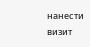нанести визит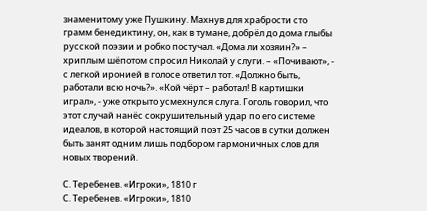знаменитому уже Пушкину. Махнув для храбрости сто грамм бенедиктину, он, как в тумане, добрёл до дома глыбы русской поэзии и робко постучал. «Дома ли хозяин?» – хриплым шёпотом спросил Николай у слуги. – «Почивают», - с легкой иронией в голосе ответил тот. «Должно быть, работали всю ночь?». «Кой чёрт – работал! В картишки играл», - уже открыто усмехнулся слуга. Гоголь говорил, что этот случай нанёс сокрушительный удар по его системе идеалов, в которой настоящий поэт 25 часов в сутки должен быть занят одним лишь подбором гармоничных слов для новых творений.

С. Теребенев. «Игроки», 1810 г
С. Теребенев. «Игроки», 1810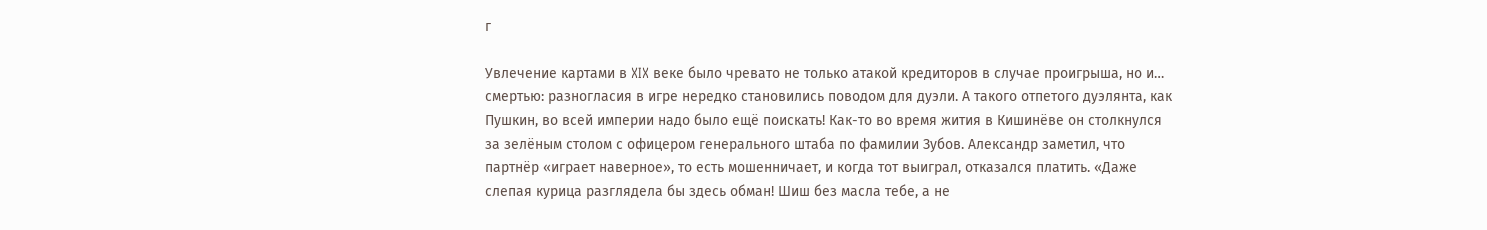г

Увлечение картами в XIX веке было чревато не только атакой кредиторов в случае проигрыша, но и… смертью: разногласия в игре нередко становились поводом для дуэли. А такого отпетого дуэлянта, как Пушкин, во всей империи надо было ещё поискать! Как-то во время жития в Кишинёве он столкнулся за зелёным столом с офицером генерального штаба по фамилии Зубов. Александр заметил, что партнёр «играет наверное», то есть мошенничает, и когда тот выиграл, отказался платить. «Даже слепая курица разглядела бы здесь обман! Шиш без масла тебе, а не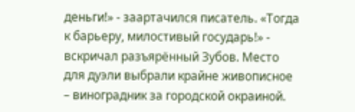деньги!» - заартачился писатель. «Тогда к барьеру, милостивый государь!» - вскричал разъярённый Зубов. Место для дуэли выбрали крайне живописное – виноградник за городской окраиной.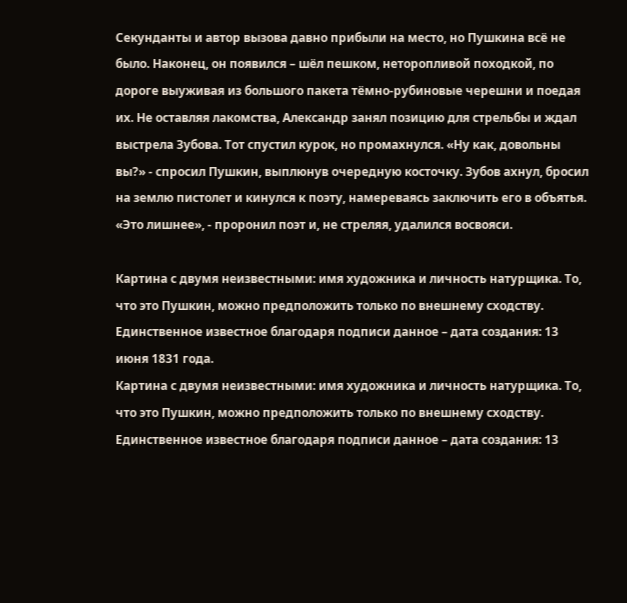Секунданты и автор вызова давно прибыли на место, но Пушкина всё не было. Наконец, он появился – шёл пешком, неторопливой походкой, по дороге выуживая из большого пакета тёмно-рубиновые черешни и поедая их. Не оставляя лакомства, Александр занял позицию для стрельбы и ждал выстрела Зубова. Тот спустил курок, но промахнулся. «Ну как, довольны вы?» - спросил Пушкин, выплюнув очередную косточку. Зубов ахнул, бросил на землю пистолет и кинулся к поэту, намереваясь заключить его в объятья. «Это лишнее», - проронил поэт и, не стреляя, удалился восвояси.

Картина с двумя неизвестными: имя художника и личность натурщика. То, что это Пушкин, можно предположить только по внешнему сходству. Единственное известное благодаря подписи данное – дата создания: 13 июня 1831 года.
Картина с двумя неизвестными: имя художника и личность натурщика. То, что это Пушкин, можно предположить только по внешнему сходству. Единственное известное благодаря подписи данное – дата создания: 13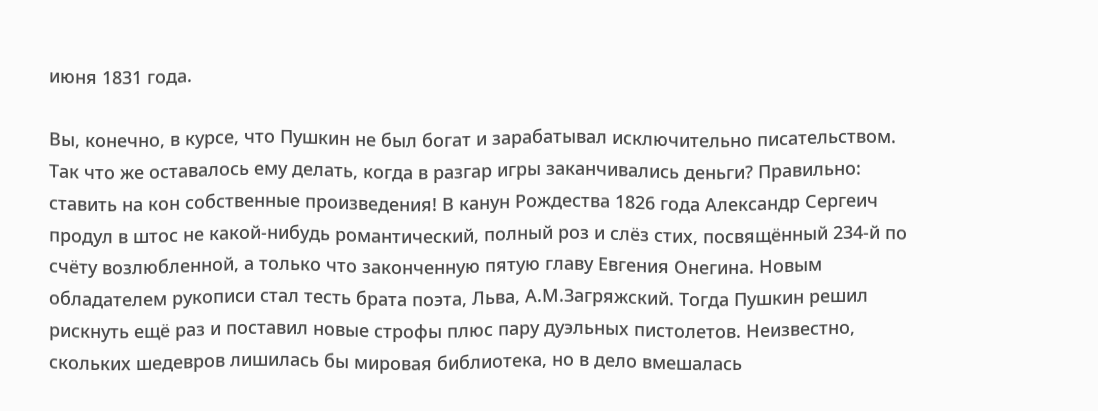июня 1831 года.

Вы, конечно, в курсе, что Пушкин не был богат и зарабатывал исключительно писательством. Так что же оставалось ему делать, когда в разгар игры заканчивались деньги? Правильно: ставить на кон собственные произведения! В канун Рождества 1826 года Александр Сергеич продул в штос не какой-нибудь романтический, полный роз и слёз стих, посвящённый 234-й по счёту возлюбленной, а только что законченную пятую главу Евгения Онегина. Новым обладателем рукописи стал тесть брата поэта, Льва, А.М.Загряжский. Тогда Пушкин решил рискнуть ещё раз и поставил новые строфы плюс пару дуэльных пистолетов. Неизвестно, скольких шедевров лишилась бы мировая библиотека, но в дело вмешалась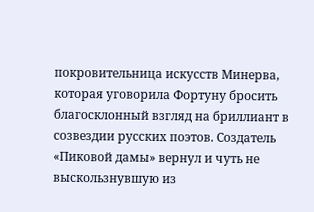покровительница искусств Минерва, которая уговорила Фортуну бросить благосклонный взгляд на бриллиант в созвездии русских поэтов. Создатель «Пиковой дамы» вернул и чуть не выскользнувшую из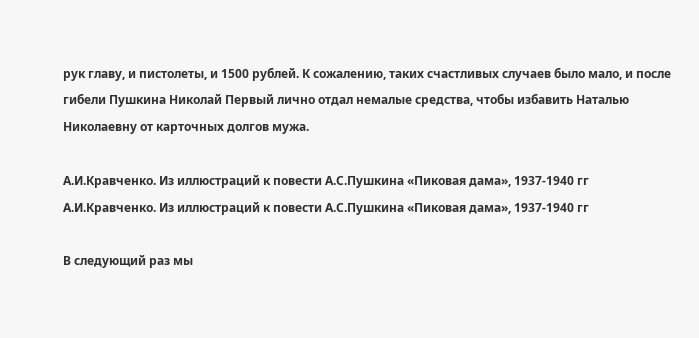рук главу, и пистолеты, и 1500 рублей. К сожалению, таких счастливых случаев было мало, и после гибели Пушкина Николай Первый лично отдал немалые средства, чтобы избавить Наталью Николаевну от карточных долгов мужа.

А.И.Кравченко. Из иллюстраций к повести А.С.Пушкина «Пиковая дама», 1937-1940 гг
А.И.Кравченко. Из иллюстраций к повести А.С.Пушкина «Пиковая дама», 1937-1940 гг

В следующий раз мы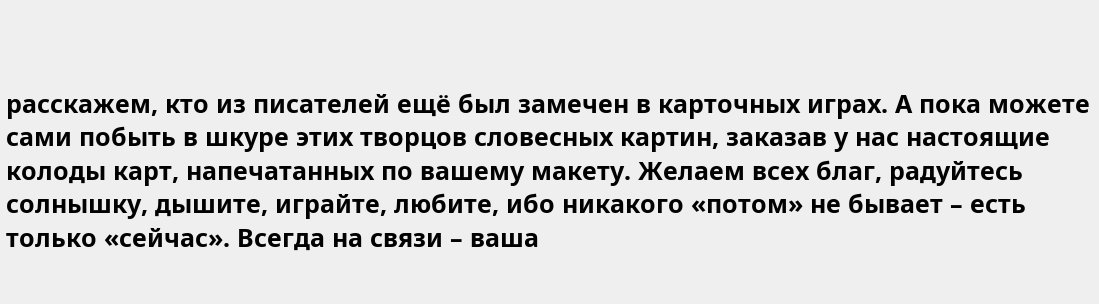расскажем, кто из писателей ещё был замечен в карточных играх. А пока можете сами побыть в шкуре этих творцов словесных картин, заказав у нас настоящие колоды карт, напечатанных по вашему макету. Желаем всех благ, радуйтесь солнышку, дышите, играйте, любите, ибо никакого «потом» не бывает – есть только «сейчас». Всегда на связи – ваша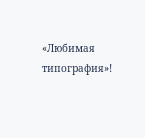«Любимая типография»!